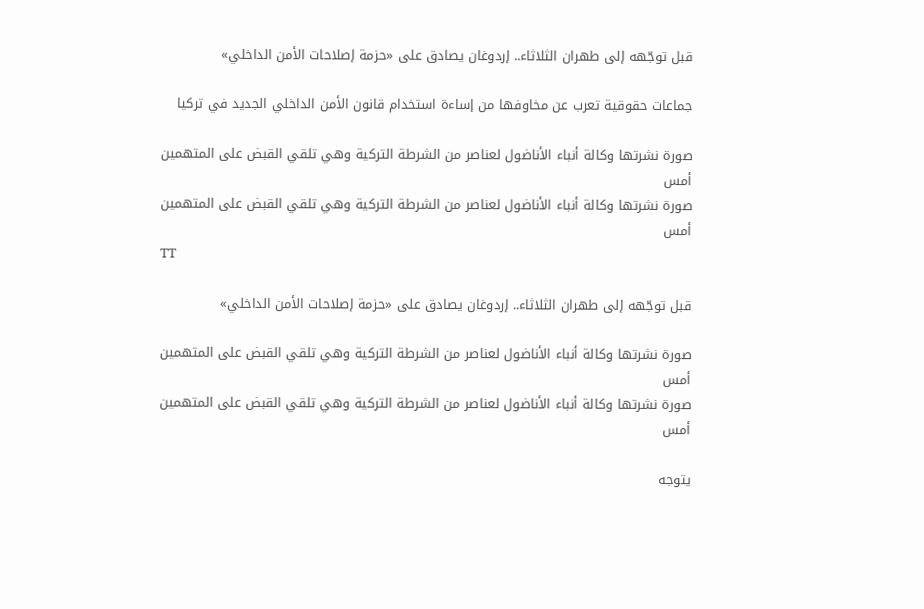قبل توجّهه إلى طهران الثلاثاء.. إردوغان يصادق على «حزمة إصلاحات الأمن الداخلي»

جماعات حقوقية تعرب عن مخاوفها من إساءة استخدام قانون الأمن الداخلي الجديد في تركيا

صورة نشرتها وكالة أنباء الأناضول لعناصر من الشرطة التركية وهي تلقي القبض على المتهمين أمس
صورة نشرتها وكالة أنباء الأناضول لعناصر من الشرطة التركية وهي تلقي القبض على المتهمين أمس
TT

قبل توجّهه إلى طهران الثلاثاء.. إردوغان يصادق على «حزمة إصلاحات الأمن الداخلي»

صورة نشرتها وكالة أنباء الأناضول لعناصر من الشرطة التركية وهي تلقي القبض على المتهمين أمس
صورة نشرتها وكالة أنباء الأناضول لعناصر من الشرطة التركية وهي تلقي القبض على المتهمين أمس

يتوجه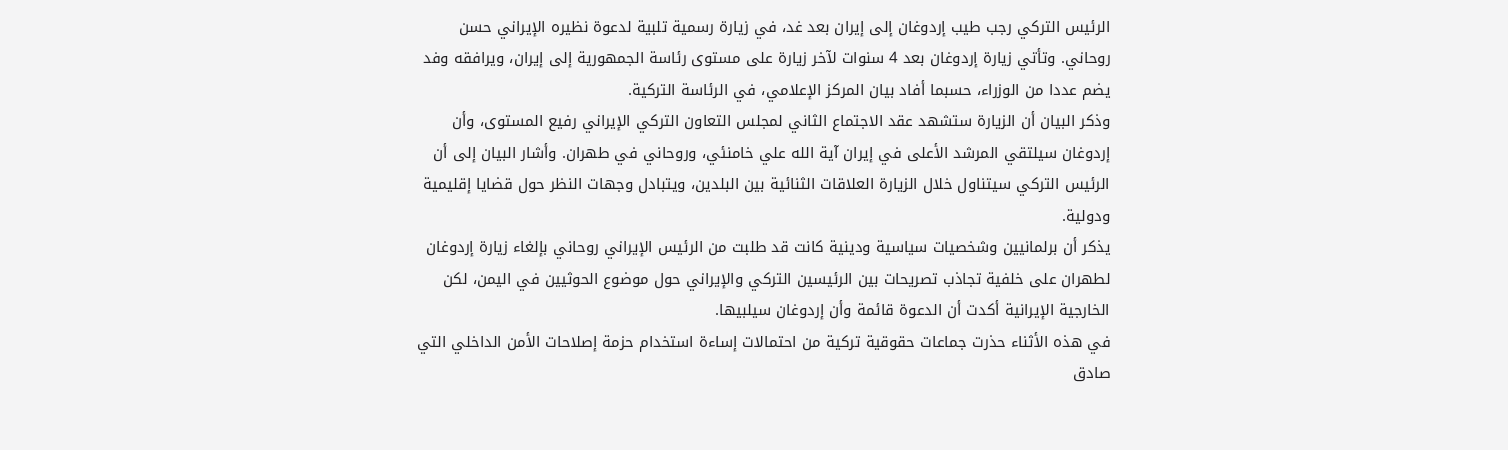الرئيس التركي رجب طيب إردوغان إلى إيران بعد غد، في زيارة رسمية تلبية لدعوة نظيره الإيراني حسن روحاني. وتأتي زيارة إردوغان بعد 4 سنوات لآخر زيارة على مستوى رئاسة الجمهورية إلى إيران، ويرافقه وفد يضم عددا من الوزراء، حسبما أفاد بيان المركز الإعلامي، في الرئاسة التركية.
وذكر البيان أن الزيارة ستشهد عقد الاجتماع الثاني لمجلس التعاون التركي الإيراني رفيع المستوى، وأن إردوغان سيلتقي المرشد الأعلى في إيران آية الله علي خامنئي، وروحاني في طهران. وأشار البيان إلى أن الرئيس التركي سيتناول خلال الزيارة العلاقات الثنائية بين البلدين، ويتبادل وجهات النظر حول قضايا إقليمية ودولية.
يذكر أن برلمانيين وشخصيات سياسية ودينية كانت قد طلبت من الرئيس الإيراني روحاني بإلغاء زيارة إردوغان لطهران على خلفية تجاذب تصريحات بين الرئيسين التركي والإيراني حول موضوع الحوثيين في اليمن، لكن الخارجية الإيرانية أكدت أن الدعوة قائمة وأن إردوغان سيلبيها.
في هذه الأثناء حذرت جماعات حقوقية تركية من احتمالات إساءة استخدام حزمة إصلاحات الأمن الداخلي التي صادق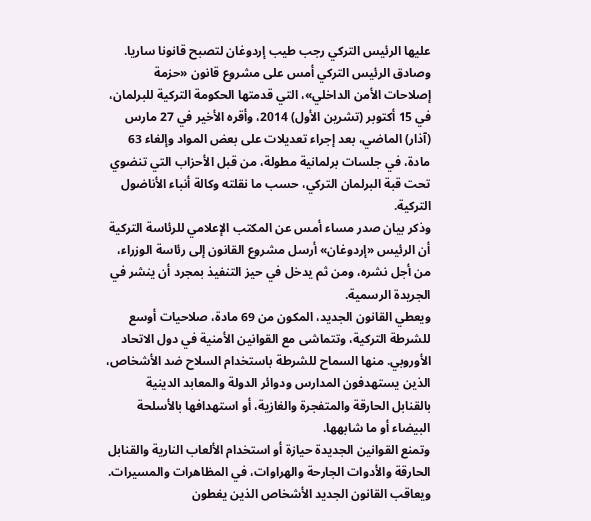عليها الرئيس التركي رجب طيب إردوغان لتصبح قانونا ساريا. وصادق الرئيس التركي أمس على مشروع قانون «حزمة إصلاحات الأمن الداخلي»، التي قدمتها الحكومة التركية للبرلمان، في 15 أكتوبر (تشرين الأول) 2014، وأقره الأخير في 27 مارس (آذار) الماضي، بعد إجراء تعديلات على بعض المواد وإلغاء 63 مادة، في جلسات برلمانية مطولة، من قبل الأحزاب التي تنضوي تحت قبة البرلمان التركي، حسب ما نقلته وكالة أنباء الأناضول التركية.
وذكر بيان صدر مساء أمس عن المكتب الإعلامي للرئاسة التركية أن الرئيس «إردوغان» أرسل مشروع القانون إلى رئاسة الوزراء، من أجل نشره، ومن ثم يدخل في حيز التنفيذ بمجرد أن ينشر في الجريدة الرسمية.
ويعطي القانون الجديد، المكون من 69 مادة، صلاحيات أوسع للشرطة التركية، وتتماشى مع القوانين الأمنية في دول الاتحاد الأوروبي. منها السماح للشرطة باستخدام السلاح ضد الأشخاص، الذين يستهدفون المدارس ودوائر الدولة والمعابد الدينية بالقنابل الحارقة والمتفجرة والغازية، أو استهدافها بالأسلحة البيضاء أو ما شابهها.
وتمنع القوانين الجديدة حيازة أو استخدام الألعاب النارية والقنابل الحارقة والأدوات الجارحة والهراوات، في المظاهرات والمسيرات. ويعاقب القانون الجديد الأشخاص الذين يغطون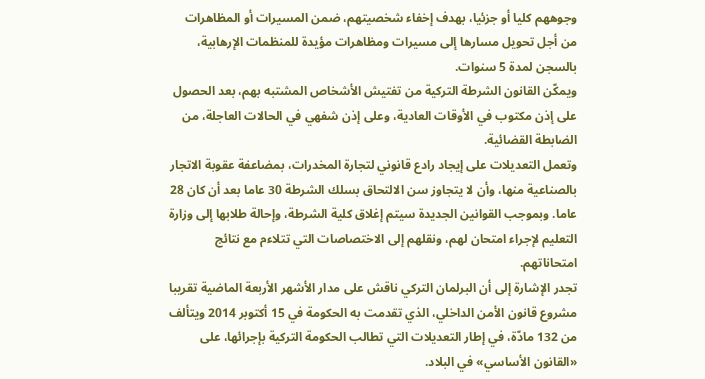وجوههم كليا أو جزئيا، بهدف إخفاء شخصيتهم، ضمن المسيرات أو المظاهرات من أجل تحويل مسارها إلى مسيرات ومظاهرات مؤيدة للمنظمات الإرهابية، بالسجن لمدة 5 سنوات.
ويمكّن القانون الشرطة التركية من تفتيش الأشخاص المشتبه بهم، بعد الحصول على إذن مكتوب في الأوقات العادية، وعلى إذن شفهي في الحالات العاجلة، من الضابطة القضائية.
وتعمل التعديلات على إيجاد رادع قانوني لتجارة المخدرات، بمضاعفة عقوبة الاتجار بالصناعية منها، وأن لا يتجاوز سن الالتحاق بسلك الشرطة 30 عاما بعد أن كان 28 عاما. وبموجب القوانين الجديدة سيتم إغلاق كلية الشرطة، وإحالة طلابها إلى وزارة التعليم لإجراء امتحان لهم، ونقلهم إلى الاختصاصات التي تتلاءم مع نتائج امتحاناتهم.
تجدر الإشارة إلى أن البرلمان التركي ناقش على مدار الأشهر الأربعة الماضية تقريبا مشروع قانون الأمن الداخلي، الذي تقدمت به الحكومة في 15 أكتوبر 2014 ويتألف من 132 مادّة، في إطار التعديلات التي تطالب الحكومة التركية بإجرائها، على «القانون الأساسي» في البلاد.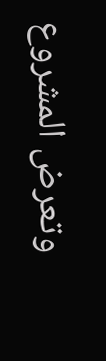وتعرض المشروع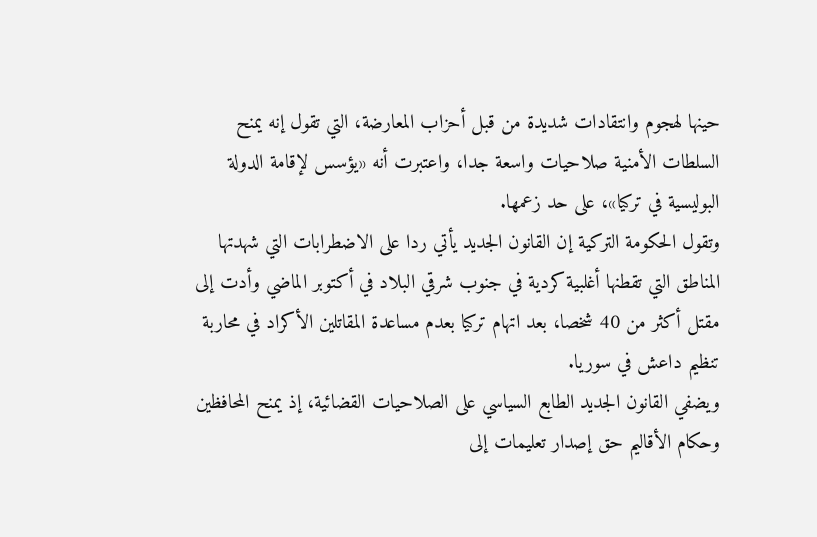حينها لهجوم وانتقادات شديدة من قبل أحزاب المعارضة، التي تقول إنه يمنح السلطات الأمنية صلاحيات واسعة جدا، واعتبرت أنه «يؤسس لإقامة الدولة البوليسية في تركيا»، على حد زعمها.
وتقول الحكومة التركية إن القانون الجديد يأتي ردا على الاضطرابات التي شهدتها المناطق التي تقطنها أغلبية كردية في جنوب شرقي البلاد في أكتوبر الماضي وأدت إلى مقتل أكثر من 40 شخصا، بعد اتهام تركيا بعدم مساعدة المقاتلين الأكراد في محاربة تنظيم داعش في سوريا.
ويضفي القانون الجديد الطابع السياسي على الصلاحيات القضائية، إذ يمنح المحافظين وحكام الأقاليم حق إصدار تعليمات إلى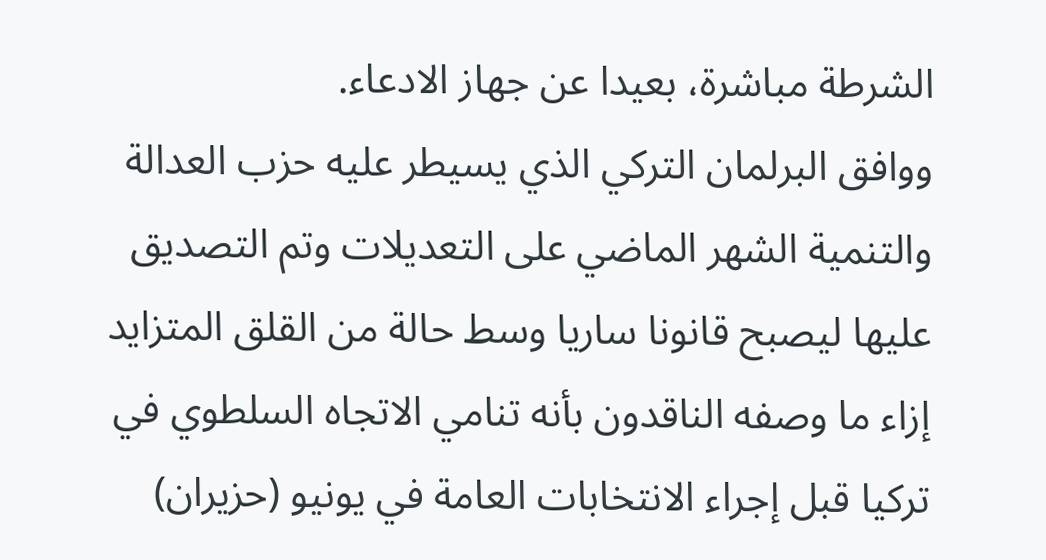الشرطة مباشرة، بعيدا عن جهاز الادعاء.
ووافق البرلمان التركي الذي يسيطر عليه حزب العدالة والتنمية الشهر الماضي على التعديلات وتم التصديق عليها ليصبح قانونا ساريا وسط حالة من القلق المتزايد إزاء ما وصفه الناقدون بأنه تنامي الاتجاه السلطوي في تركيا قبل إجراء الانتخابات العامة في يونيو (حزيران)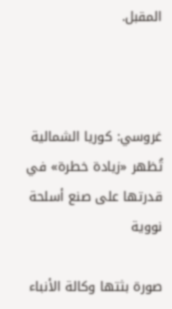المقبل.



غروسي: كوريا الشمالية تُظهر «زيادة خطرة» في قدرتها على صنع أسلحة نووية

صورة بثتها وكالة الأنباء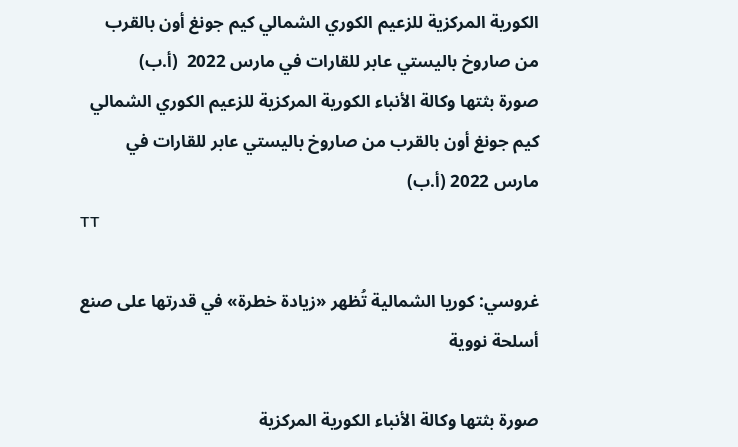الكورية المركزية للزعيم الكوري الشمالي كيم جونغ أون بالقرب من صاروخ باليستي عابر للقارات في مارس 2022  (أ.ب)
صورة بثتها وكالة الأنباء الكورية المركزية للزعيم الكوري الشمالي كيم جونغ أون بالقرب من صاروخ باليستي عابر للقارات في مارس 2022 (أ.ب)
TT

غروسي: كوريا الشمالية تُظهر «زيادة خطرة» في قدرتها على صنع أسلحة نووية

صورة بثتها وكالة الأنباء الكورية المركزية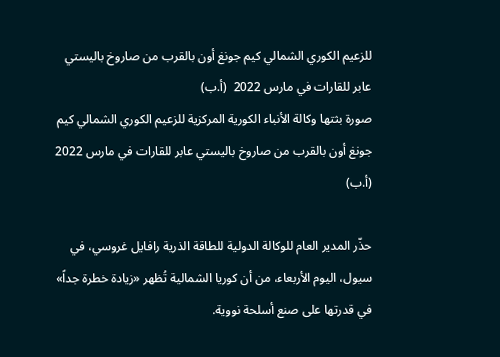للزعيم الكوري الشمالي كيم جونغ أون بالقرب من صاروخ باليستي عابر للقارات في مارس 2022  (أ.ب)
صورة بثتها وكالة الأنباء الكورية المركزية للزعيم الكوري الشمالي كيم جونغ أون بالقرب من صاروخ باليستي عابر للقارات في مارس 2022 (أ.ب)

حذّر المدير العام للوكالة الدولية للطاقة الذرية رافايل غروسي، في سيول، اليوم الأربعاء، من أن كوريا الشمالية تُظهر «زيادة خطرة جداً» في قدرتها على صنع أسلحة نووية.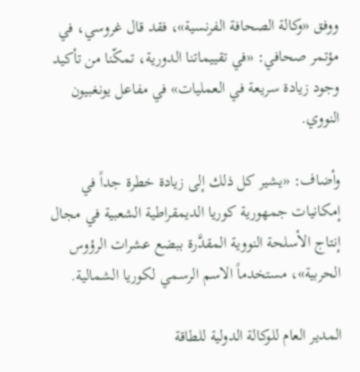ووفق «وكالة الصحافة الفرنسية»، فقد قال غروسي، في مؤتمر صحافي: «في تقييماتنا الدورية، تمكّنا من تأكيد وجود زيادة سريعة في العمليات» في مفاعل يونغبيون النووي.

وأضاف: «يشير كل ذلك إلى زيادة خطرة جداً في إمكانيات جمهورية كوريا الديمقراطية الشعبية في مجال إنتاج الأسلحة النووية المقدَّرة ببضع عشرات الرؤوس الحربية»، مستخدماً الاسم الرسمي لكوريا الشمالية.

المدير العام للوكالة الدولية للطاقة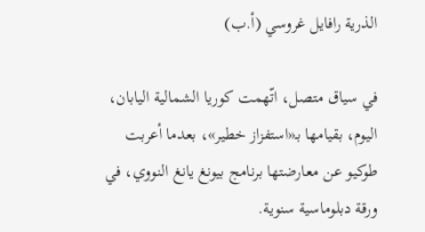الذرية رافايل غروسي (أ.ب)

في سياق متصل، اتّهمت كوريا الشمالية اليابان، اليوم، بقيامها بـ«استفزاز خطير»، بعدما أعربت طوكيو عن معارضتها برنامج بيونغ يانغ النووي، في ورقة دبلوماسية سنوية.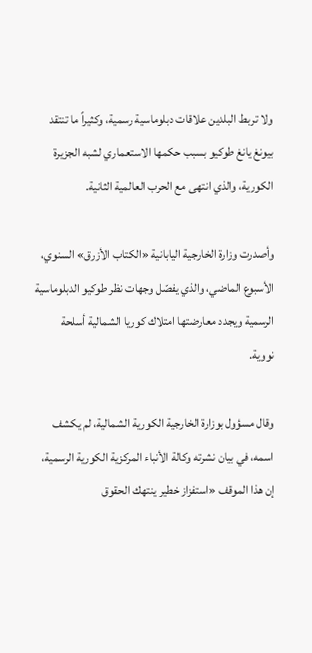ولا تربط البلدين علاقات دبلوماسية رسمية، وكثيراً ما تنتقد بيونغ يانغ طوكيو بسبب حكمها الاستعماري لشبه الجزيرة الكورية، والذي انتهى مع الحرب العالمية الثانية.

وأصدرت وزارة الخارجية اليابانية «الكتاب الأزرق» السنوي، الأسبوع الماضي، والذي يفصّل وجهات نظر طوكيو الدبلوماسية الرسمية ويجدد معارضتها امتلاك كوريا الشمالية أسلحة نووية.

وقال مسؤول بوزارة الخارجية الكورية الشمالية، لم يكشف اسمه، في بيان نشرته وكالة الأنباء المركزية الكورية الرسمية، إن هذا الموقف «استفزاز خطير ينتهك الحقوق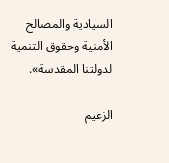السيادية والمصالح الأمنية وحقوق التنمية لدولتنا المقدسة».

الزعيم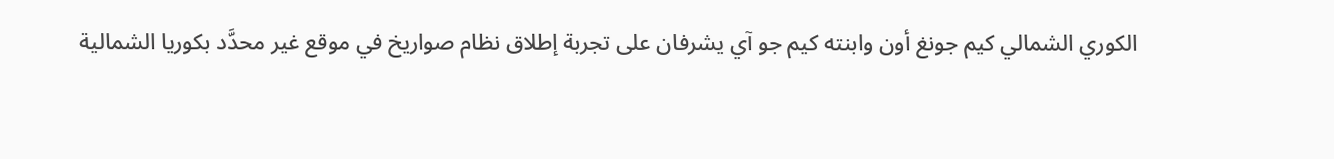الكوري الشمالي كيم جونغ أون وابنته كيم جو آي يشرفان على تجربة إطلاق نظام صواريخ في موقع غير محدَّد بكوريا الشمالية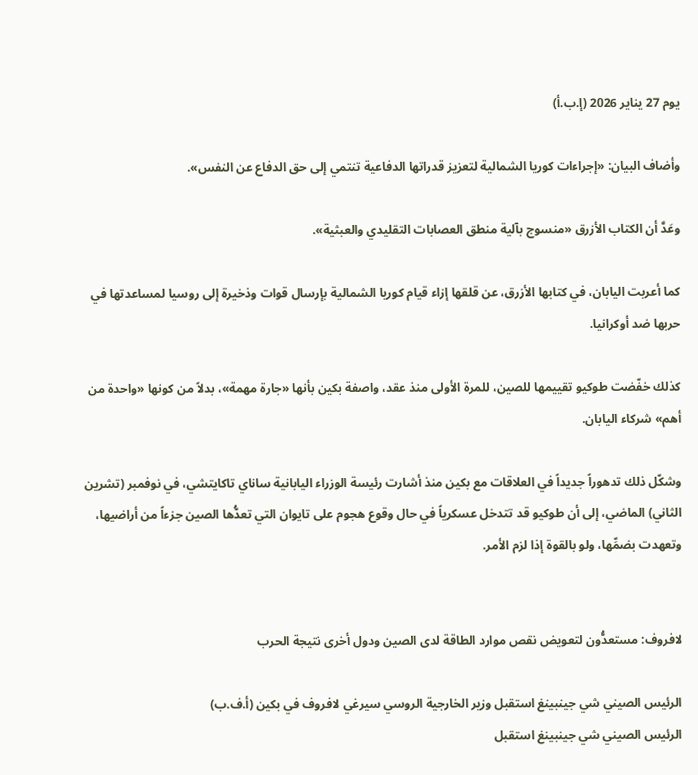يوم 27 يناير 2026 (إ.ب.أ)

وأضاف البيان: «إجراءات كوريا الشمالية لتعزيز قدراتها الدفاعية تنتمي إلى حق الدفاع عن النفس».

وعَدَّ أن الكتاب الأزرق «منسوج بآلية منطق العصابات التقليدي والعبثية».

كما أعربت اليابان، في كتابها الأزرق، عن قلقها إزاء قيام كوريا الشمالية بإرسال قوات وذخيرة إلى روسيا لمساعدتها في حربها ضد أوكرانيا.

كذلك خفّضت طوكيو تقييمها للصين، للمرة الأولى منذ عقد، واصفة بكين بأنها «جارة مهمة»، بدلاً من كونها «واحدة من أهم» شركاء اليابان.

وشكّل ذلك تدهوراً جديداً في العلاقات مع بكين منذ أشارت رئيسة الوزراء اليابانية ساناي تاكايتشي، في نوفمبر (تشرين الثاني) الماضي، إلى أن طوكيو قد تتدخل عسكرياً في حال وقوع هجوم على تايوان التي تعدُّها الصين جزءاً من أراضيها، وتعهدت بضمِّها، ولو بالقوة إذا لزم الأمر.


لافروف: مستعدُّون لتعويض نقص موارد الطاقة لدى الصين ودول أخرى نتيجة الحرب

الرئيس الصيني شي جينبينغ استقبل وزير الخارجية الروسي سيرغي لافروف في بكين (أ.ف.ب)
الرئيس الصيني شي جينبينغ استقبل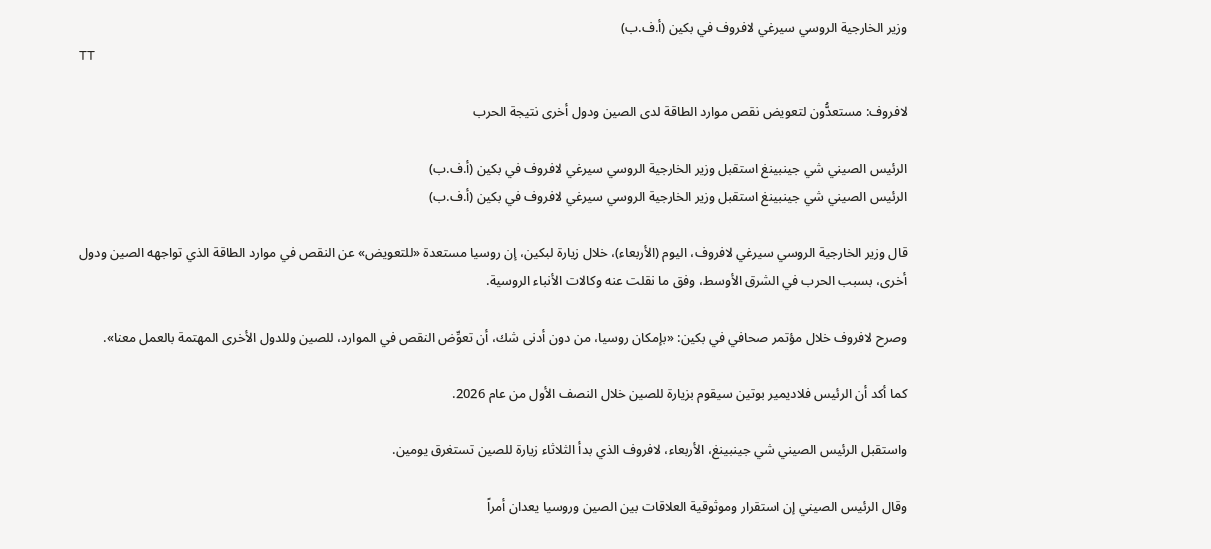وزير الخارجية الروسي سيرغي لافروف في بكين (أ.ف.ب)
TT

لافروف: مستعدُّون لتعويض نقص موارد الطاقة لدى الصين ودول أخرى نتيجة الحرب

الرئيس الصيني شي جينبينغ استقبل وزير الخارجية الروسي سيرغي لافروف في بكين (أ.ف.ب)
الرئيس الصيني شي جينبينغ استقبل وزير الخارجية الروسي سيرغي لافروف في بكين (أ.ف.ب)

قال وزير الخارجية الروسي سيرغي لافروف، اليوم (الأربعاء)، خلال زيارة لبكين، إن روسيا مستعدة «للتعويض» عن النقص في موارد الطاقة الذي تواجهه الصين ودول أخرى، بسبب الحرب في الشرق الأوسط، وفق ما نقلت عنه وكالات الأنباء الروسية.

وصرح لافروف خلال مؤتمر صحافي في بكين: «بإمكان روسيا، من دون أدنى شك، أن تعوِّض النقص في الموارد، للصين وللدول الأخرى المهتمة بالعمل معنا».

كما أكد أن الرئيس فلاديمير بوتين سيقوم بزيارة للصين خلال النصف الأول من عام 2026.

واستقبل الرئيس الصيني شي جينبينغ، الأربعاء، لافروف الذي بدأ الثلاثاء زيارة للصين تستغرق يومين.

وقال الرئيس الصيني إن استقرار وموثوقية العلاقات بين الصين وروسيا يعدان أمراً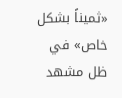«ثميناً بشكل خاص» في ظل مشهد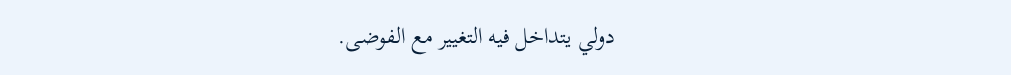دولي يتداخل فيه التغيير مع الفوضى.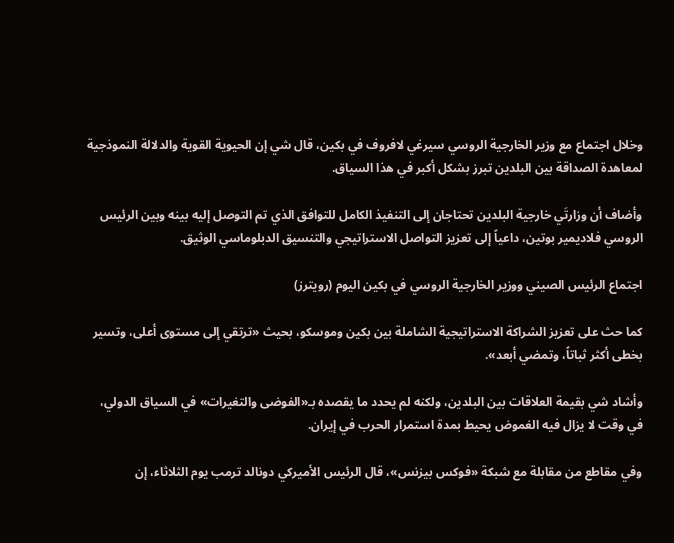وخلال اجتماع مع وزير الخارجية الروسي سيرغي لافروف في بكين، قال شي إن الحيوية القوية والدلالة النموذجية لمعاهدة الصداقة بين البلدين تبرز بشكل أكبر في هذا السياق.

وأضاف أن وزارتَي خارجية البلدين تحتاجان إلى التنفيذ الكامل للتوافق الذي تم التوصل إليه بينه وبين الرئيس الروسي فلاديمير بوتين، داعياً إلى تعزيز التواصل الاستراتيجي والتنسيق الدبلوماسي الوثيق.

اجتماع الرئيس الصيني ووزير الخارجية الروسي في بكين اليوم (رويترز)

كما حث على تعزيز الشراكة الاستراتيجية الشاملة بين بكين وموسكو، بحيث «ترتقي إلى مستوى أعلى، وتسير بخطى أكثر ثباتاً، وتمضي أبعد».

وأشاد شي بقيمة العلاقات بين البلدين، ولكنه لم يحدد ما يقصده بـ«الفوضى والتغيرات» في السياق الدولي، في وقت لا يزال فيه الغموض يحيط بمدة استمرار الحرب في إيران.

وفي مقاطع من مقابلة مع شبكة «فوكس بيزنس»، قال الرئيس الأميركي دونالد ترمب يوم الثلاثاء، إن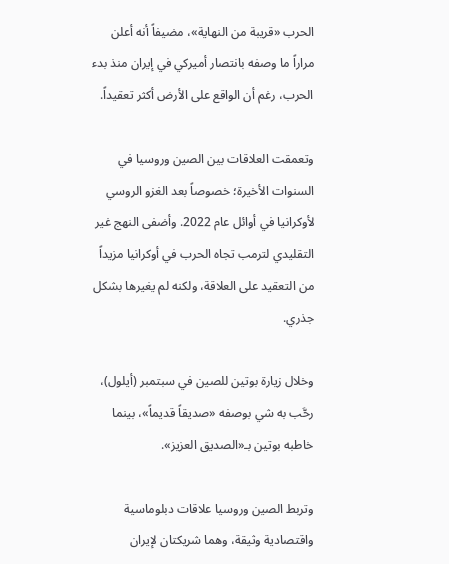الحرب «قريبة من النهاية»، مضيفاً أنه أعلن مراراً ما وصفه بانتصار أميركي في إيران منذ بدء الحرب، رغم أن الواقع على الأرض أكثر تعقيداً.

وتعمقت العلاقات بين الصين وروسيا في السنوات الأخيرة؛ خصوصاً بعد الغزو الروسي لأوكرانيا في أوائل عام 2022. وأضفى النهج غير التقليدي لترمب تجاه الحرب في أوكرانيا مزيداً من التعقيد على العلاقة، ولكنه لم يغيرها بشكل جذري.

وخلال زيارة بوتين للصين في سبتمبر (أيلول)، رحَّب به شي بوصفه «صديقاً قديماً»، بينما خاطبه بوتين بـ«الصديق العزيز».

وتربط الصين وروسيا علاقات دبلوماسية واقتصادية وثيقة، وهما شريكتان لإيران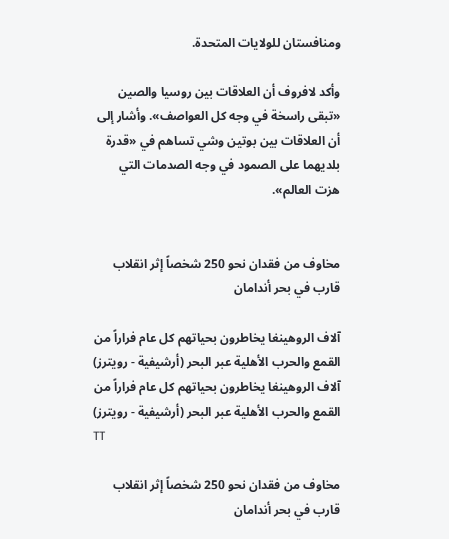ومنافستان للولايات المتحدة.

وأكد لافروف أن العلاقات بين روسيا والصين «تبقى راسخة في وجه كل العواصف». وأشار إلى أن العلاقات بين بوتين وشي تساهم في «قدرة بلديهما على الصمود في وجه الصدمات التي هزت العالم».


مخاوف من فقدان نحو 250 شخصاً إثر انقلاب قارب في بحر أندامان

آلاف الروهينغا يخاطرون بحياتهم كل عام فراراً من القمع والحرب الأهلية عبر البحر (أرشيفية - رويترز)
آلاف الروهينغا يخاطرون بحياتهم كل عام فراراً من القمع والحرب الأهلية عبر البحر (أرشيفية - رويترز)
TT

مخاوف من فقدان نحو 250 شخصاً إثر انقلاب قارب في بحر أندامان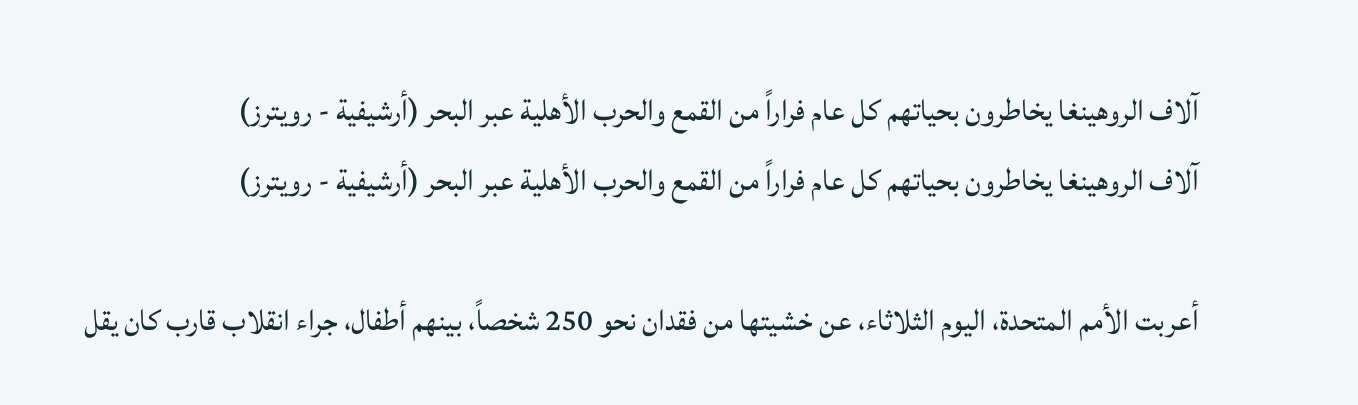آلاف الروهينغا يخاطرون بحياتهم كل عام فراراً من القمع والحرب الأهلية عبر البحر (أرشيفية - رويترز)
آلاف الروهينغا يخاطرون بحياتهم كل عام فراراً من القمع والحرب الأهلية عبر البحر (أرشيفية - رويترز)

أعربت الأمم المتحدة، اليوم الثلاثاء، عن خشيتها من فقدان نحو 250 شخصاً، بينهم أطفال، جراء انقلاب قارب كان يقل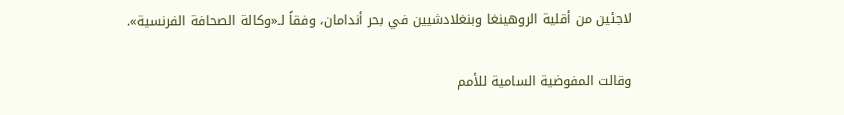لاجئين من أقلية الروهينغا وبنغلادشيين في بحر أندامان، وفقاً لـ«وكالة الصحافة الفرنسية».

وقالت المفوضية السامية للأمم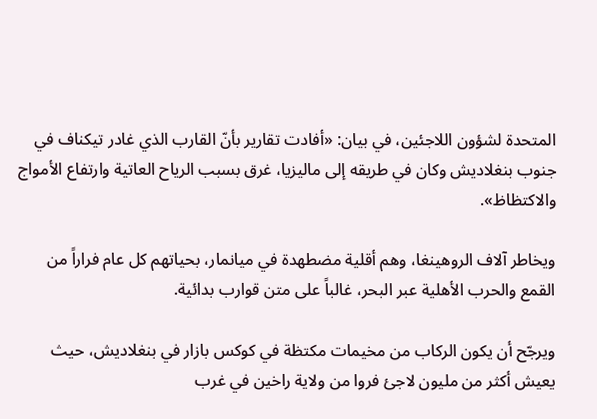المتحدة لشؤون اللاجئين، في بيان: «أفادت تقارير بأنّ القارب الذي غادر تيكناف في جنوب بنغلاديش وكان في طريقه إلى ماليزيا، غرق بسبب الرياح العاتية وارتفاع الأمواج والاكتظاظ».

ويخاطر آلاف الروهينغا، وهم أقلية مضطهدة في ميانمار، بحياتهم كل عام فراراً من القمع والحرب الأهلية عبر البحر، غالباً على متن قوارب بدائية.

ويرجّح أن يكون الركاب من مخيمات مكتظة في كوكس بازار في بنغلاديش، حيث يعيش أكثر من مليون لاجئ فروا من ولاية راخين في غرب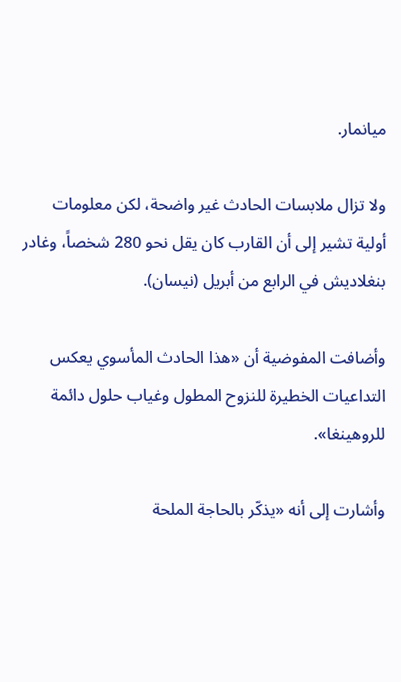ميانمار.

ولا تزال ملابسات الحادث غير واضحة، لكن معلومات أولية تشير إلى أن القارب كان يقل نحو 280 شخصاً، وغادر بنغلاديش في الرابع من أبريل (نيسان).

وأضافت المفوضية أن «هذا الحادث المأسوي يعكس التداعيات الخطيرة للنزوح المطول وغياب حلول دائمة للروهينغا».

وأشارت إلى أنه «يذكّر بالحاجة الملحة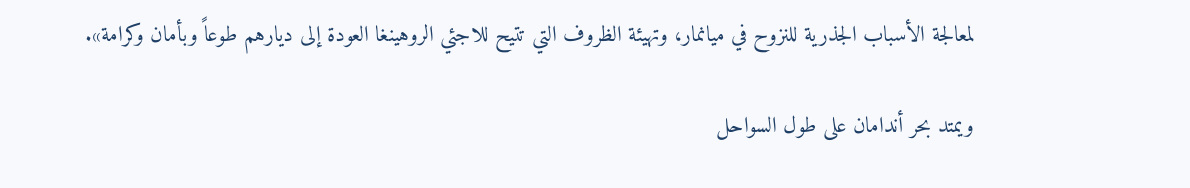لمعالجة الأسباب الجذرية للنزوح في ميانمار، وتهيئة الظروف التي تتيح للاجئي الروهينغا العودة إلى ديارهم طوعاً وبأمان وكرامة».

ويمتد بحر أندامان على طول السواحل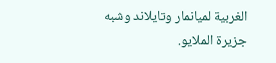الغربية لميانمار وتايلاند وشبه جزيرة الملايو.